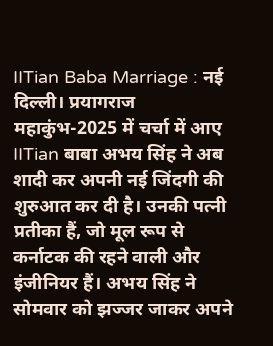IITian Baba Marriage : नई दिल्ली। प्रयागराज महाकुंभ-2025 में चर्चा में आए IITian बाबा अभय सिंह ने अब शादी कर अपनी नई जिंदगी की शुरुआत कर दी है। उनकी पत्नी प्रतीका हैं, जो मूल रूप से कर्नाटक की रहने वाली और इंजीनियर हैं। अभय सिंह ने सोमवार को झज्जर जाकर अपने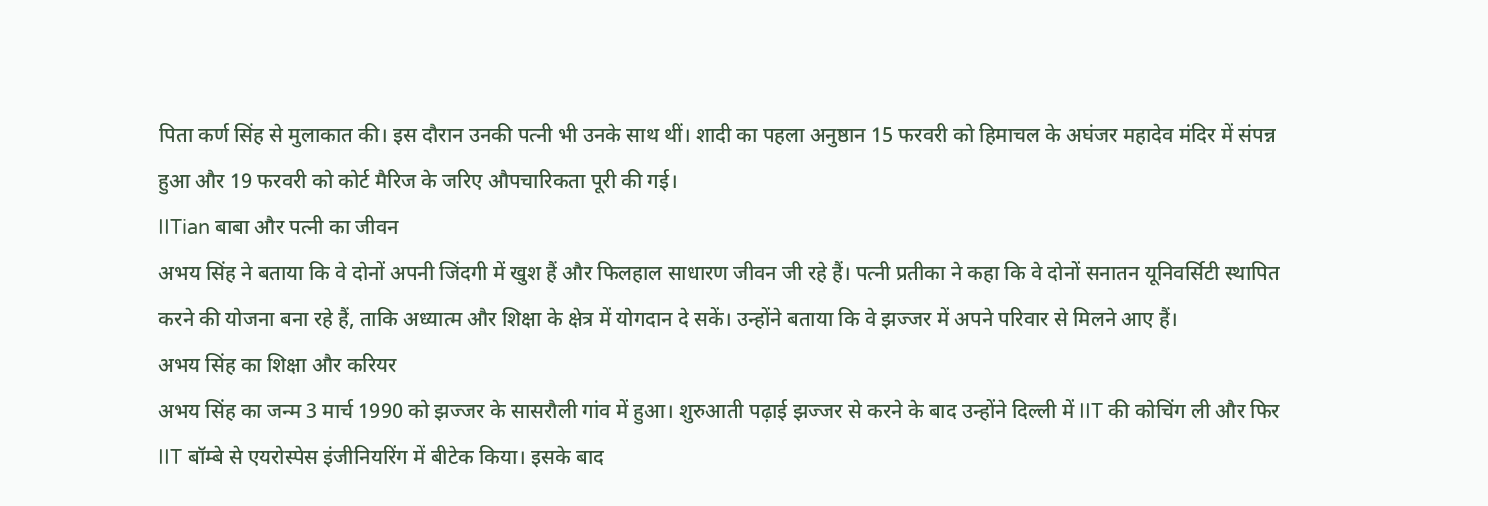पिता कर्ण सिंह से मुलाकात की। इस दौरान उनकी पत्नी भी उनके साथ थीं। शादी का पहला अनुष्ठान 15 फरवरी को हिमाचल के अघंजर महादेव मंदिर में संपन्न हुआ और 19 फरवरी को कोर्ट मैरिज के जरिए औपचारिकता पूरी की गई।
IITian बाबा और पत्नी का जीवन
अभय सिंह ने बताया कि वे दोनों अपनी जिंदगी में खुश हैं और फिलहाल साधारण जीवन जी रहे हैं। पत्नी प्रतीका ने कहा कि वे दोनों सनातन यूनिवर्सिटी स्थापित करने की योजना बना रहे हैं, ताकि अध्यात्म और शिक्षा के क्षेत्र में योगदान दे सकें। उन्होंने बताया कि वे झज्जर में अपने परिवार से मिलने आए हैं।
अभय सिंह का शिक्षा और करियर
अभय सिंह का जन्म 3 मार्च 1990 को झज्जर के सासरौली गांव में हुआ। शुरुआती पढ़ाई झज्जर से करने के बाद उन्होंने दिल्ली में IIT की कोचिंग ली और फिर IIT बॉम्बे से एयरोस्पेस इंजीनियरिंग में बीटेक किया। इसके बाद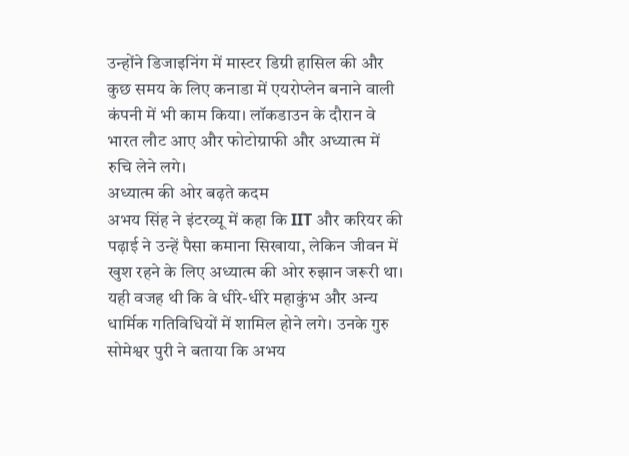उन्होंने डिजाइनिंग में मास्टर डिग्री हासिल की और कुछ समय के लिए कनाडा में एयरोप्लेन बनाने वाली कंपनी में भी काम किया। लॉकडाउन के दौरान वे भारत लौट आए और फोटोग्राफी और अध्यात्म में रुचि लेने लगे।
अध्यात्म की ओर बढ़ते कदम
अभय सिंह ने इंटरव्यू में कहा कि IIT और करियर की पढ़ाई ने उन्हें पैसा कमाना सिखाया, लेकिन जीवन में खुश रहने के लिए अध्यात्म की ओर रुझान जरूरी था। यही वजह थी कि वे धीरे-धीरे महाकुंभ और अन्य धार्मिक गतिविधियों में शामिल होने लगे। उनके गुरु सोमेश्वर पुरी ने बताया कि अभय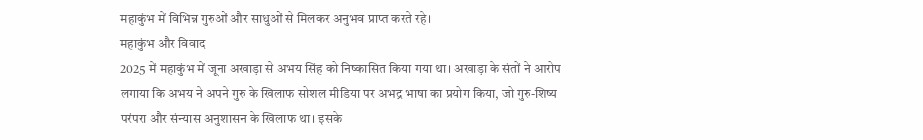महाकुंभ में विभिन्न गुरुओं और साधुओं से मिलकर अनुभव प्राप्त करते रहे।
महाकुंभ और विवाद
2025 में महाकुंभ में जूना अखाड़ा से अभय सिंह को निष्कासित किया गया था। अखाड़ा के संतों ने आरोप लगाया कि अभय ने अपने गुरु के खिलाफ सोशल मीडिया पर अभद्र भाषा का प्रयोग किया, जो गुरु-शिष्य परंपरा और संन्यास अनुशासन के खिलाफ था। इसके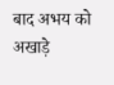बाद अभय को अखाड़े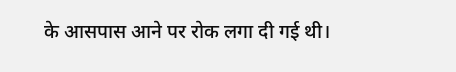के आसपास आने पर रोक लगा दी गई थी।